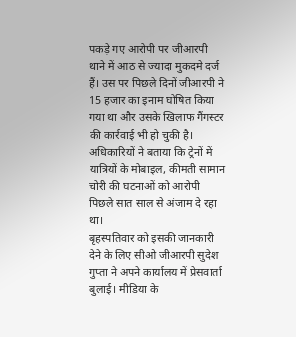पकड़े गए आरोपी पर जीआरपी थाने में आठ से ज्यादा मुकदमे दर्ज हैं। उस पर पिछले दिनों जीआरपी ने 15 हजार का इनाम घोषित किया गया था और उसके खिलाफ गैंगस्टर की कार्रवाई भी हो चुकी है। अधिकारियों ने बताया कि ट्रेनों में यात्रियों के मोबाइल, कीमती सामान चोरी की घटनाओं को आरोपी पिछले सात साल से अंजाम दे रहा था।
बृहस्पतिवार को इसकी जानकारी देने के लिए सीओ जीआरपी सुदेश गुप्ता ने अपने कार्यालय में प्रेसवार्ता बुलाई। मीडिया के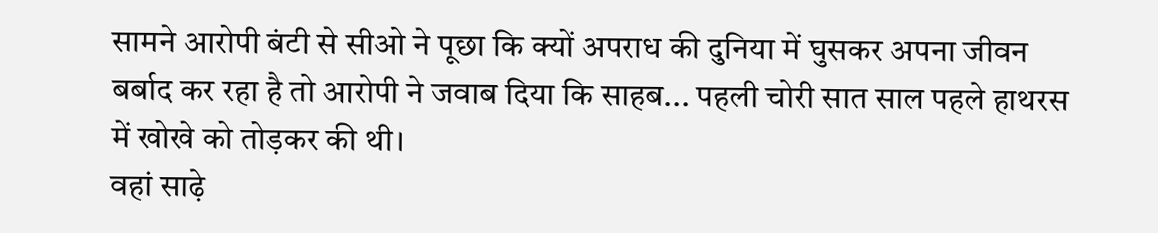सामने आरोपी बंटी से सीओ ने पूछा कि क्यों अपराध की दुनिया में घुसकर अपना जीवन बर्बाद कर रहा है तो आरोपी ने जवाब दिया कि साहब... पहली चोरी सात साल पहले हाथरस में खोखे को तोड़कर की थी।
वहां साढ़े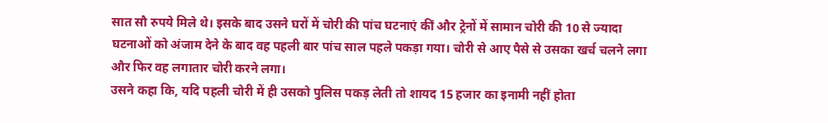सात सौ रुपये मिले थे। इसके बाद उसने घरों में चोरी की पांच घटनाएं कीं और ट्रेनों में सामान चोरी की 10 से ज्यादा घटनाओं को अंजाम देने के बाद वह पहली बार पांच साल पहले पकड़ा गया। चोरी से आए पैसे से उसका खर्च चलने लगा और फिर वह लगातार चोरी करने लगा।
उसने कहा कि, यदि पहली चोरी में ही उसको पुलिस पकड़ लेती तो शायद 15 हजार का इनामी नहीं होता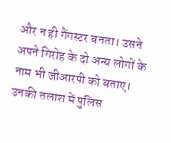और न ही गैंगस्टर बनता। उसने अपने गिरोह के दो अन्य लोगों के नाम भी जीआरपी को बताए। उनकी तलाश में पुलिस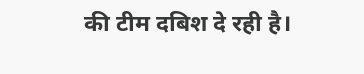की टीम दबिश दे रही है।